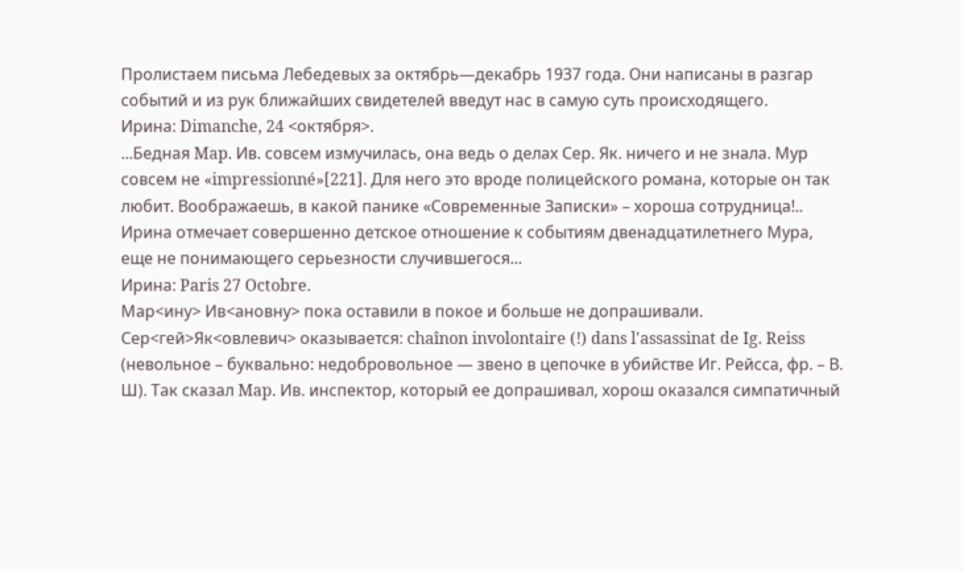Пролистаем письма Лебедевых за октябрь—декабрь 1937 года. Они написаны в разгар событий и из рук ближайших свидетелей введут нас в самую суть происходящего.
Ирина: Dimanche, 24 <октября>.
...Бедная Map. Ив. совсем измучилась, она ведь о делах Сер. Як. ничего и не знала. Мур совсем не «impressionné»[221]. Для него это вроде полицейского романа, которые он так любит. Воображаешь, в какой панике «Современные Записки» – хороша сотрудница!..
Ирина отмечает совершенно детское отношение к событиям двенадцатилетнего Мура, еще не понимающего серьезности случившегося...
Ирина: Paris 27 Octobre.
Мар<ину> Ив<ановну> пока оставили в покое и больше не допрашивали. Сер<гей>Як<овлевич> оказывается: chaînon involontaire (!) dans l'assassinat de Ig. Reiss (невольное – буквально: недобровольное — звено в цепочке в убийстве Иг. Рейсса, фр. – В. Ш). Так сказал Map. Ив. инспектор, который ее допрашивал, хорош оказался симпатичный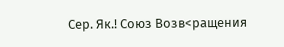Сер. Як.! Союз Возв<ращения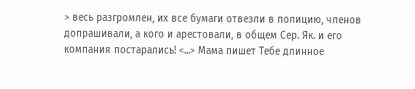> весь разгромлен, их все бумаги отвезли в полицию, членов допрашивали, а кого и арестовали, в общем Сер. Як. и его компания постарались! <...> Мама пишет Тебе длинное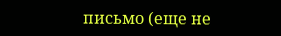письмо (еще не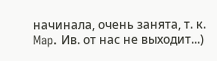начинала, очень занята, т. к. Map. Ив. от нас не выходит...)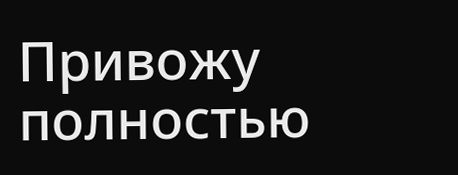Привожу полностью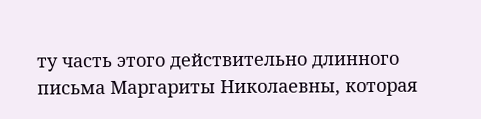ту часть этого действительно длинного письма Маргариты Николаевны, которая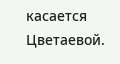касается Цветаевой.